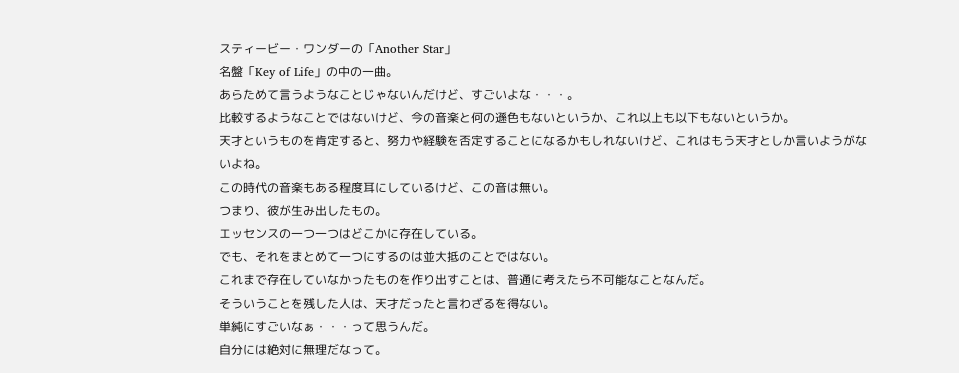スティービー・ワンダーの「Another Star」
名盤「Key of Life」の中の一曲。
あらためて言うようなことじゃないんだけど、すごいよな・・・。
比較するようなことではないけど、今の音楽と何の遜色もないというか、これ以上も以下もないというか。
天才というものを肯定すると、努力や経験を否定することになるかもしれないけど、これはもう天才としか言いようがないよね。
この時代の音楽もある程度耳にしているけど、この音は無い。
つまり、彼が生み出したもの。
エッセンスの一つ一つはどこかに存在している。
でも、それをまとめて一つにするのは並大抵のことではない。
これまで存在していなかったものを作り出すことは、普通に考えたら不可能なことなんだ。
そういうことを残した人は、天才だったと言わざるを得ない。
単純にすごいなぁ・・・って思うんだ。
自分には絶対に無理だなって。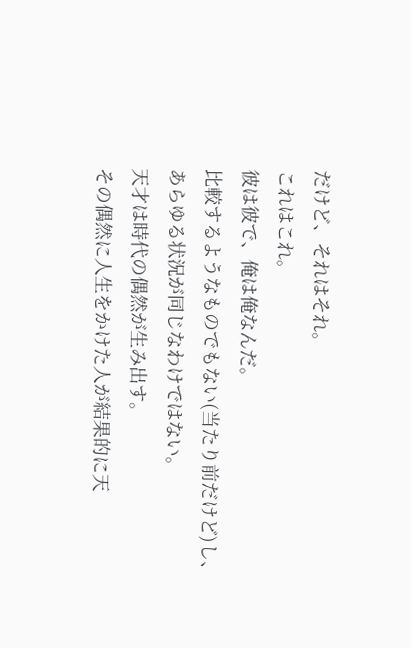だけど、それはそれ。
これはこれ。
彼は彼で、俺は俺なんだ。
比較するようなものでもない(当たり前だけど)し、あらゆる状況が同じなわけではない。
天才は時代の偶然が生み出す。
その偶然に人生をかけた人が結果的に天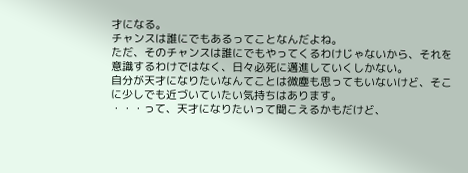才になる。
チャンスは誰にでもあるってことなんだよね。
ただ、そのチャンスは誰にでもやってくるわけじゃないから、それを意識するわけではなく、日々必死に邁進していくしかない。
自分が天才になりたいなんてことは微塵も思ってもいないけど、そこに少しでも近づいていたい気持ちはあります。
・・・って、天才になりたいって聞こえるかもだけど、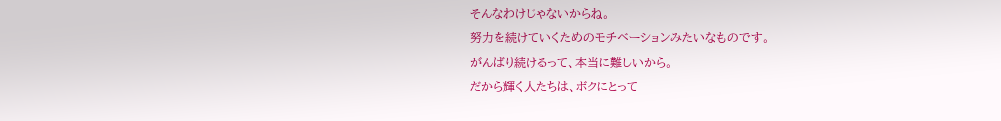そんなわけじゃないからね。
努力を続けていくためのモチベーションみたいなものです。
がんばり続けるって、本当に難しいから。
だから輝く人たちは、ボクにとって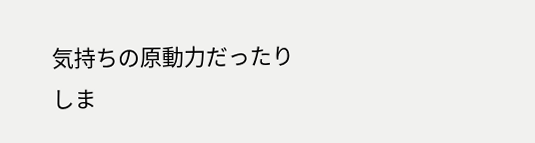気持ちの原動力だったりしま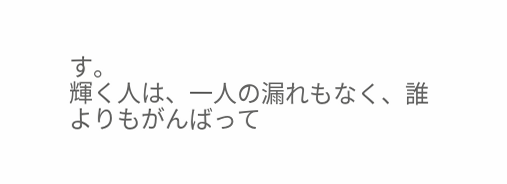す。
輝く人は、一人の漏れもなく、誰よりもがんばって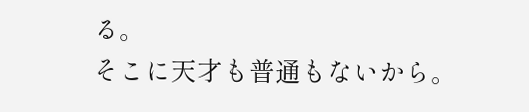る。
そこに天才も普通もないから。